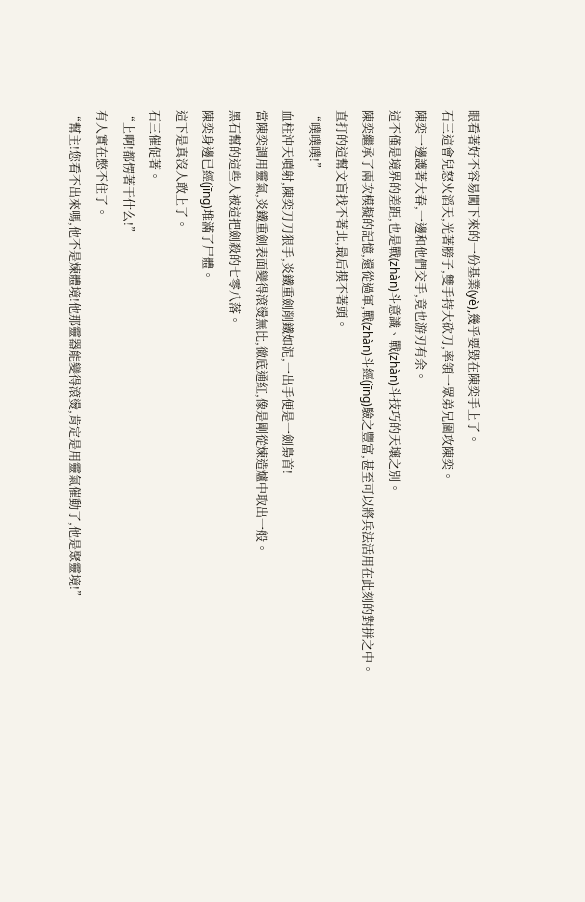眼看著好不容易闖下來的一份基業(yè),幾乎要毀在陳奕手上了。
石三這會兒怒火滔天,光著膀子,雙手持大砍刀,率領一眾弟兄圍攻陳奕。
陳奕一邊護著大春,一邊和他們交手,竟也游刃有余。
這不僅是境界的差距,也是戰(zhàn)斗意識、戰(zhàn)斗技巧的天壤之別。
陳奕繼承了兩次模擬的記憶,還從過軍,戰(zhàn)斗經(jīng)驗之豐富,甚至可以將兵法活用在此刻的對拼之中。
直打的這幫文盲找不著北,最后摸不著頭。
“噗噗噗!”
血柱沖天噴射,陳奕刀刀狠手,炎鐵重劍削鐵如泥,一出手便是一劍梟首!
當陳奕調用靈氣,炎鐵重劍表面變得滾燙無比,徹底通紅,像是剛從煉造爐中取出一般。
黑石幫的這些人被這把劍殺的七零八落。
陳奕身邊已經(jīng)堆滿了尸體。
這下是真沒人敢上了。
石三催促著。
“上啊!都愣著干什么!”
有人實在憋不住了。
“幫主!您看不出來嗎,他不是煉體境!他那靈器能變得滾燙,肯定是用靈氣催動了,他是聚靈境!”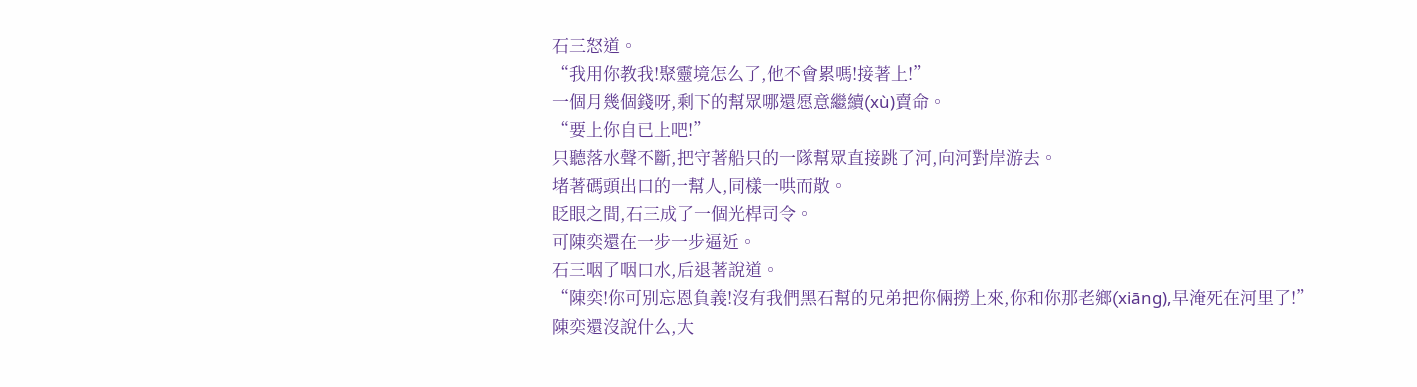石三怒道。
“我用你教我!聚靈境怎么了,他不會累嗎!接著上!”
一個月幾個錢呀,剩下的幫眾哪還愿意繼續(xù)賣命。
“要上你自已上吧!”
只聽落水聲不斷,把守著船只的一隊幫眾直接跳了河,向河對岸游去。
堵著碼頭出口的一幫人,同樣一哄而散。
眨眼之間,石三成了一個光桿司令。
可陳奕還在一步一步逼近。
石三咽了咽口水,后退著說道。
“陳奕!你可別忘恩負義!沒有我們黑石幫的兄弟把你倆撈上來,你和你那老鄉(xiāng),早淹死在河里了!”
陳奕還沒說什么,大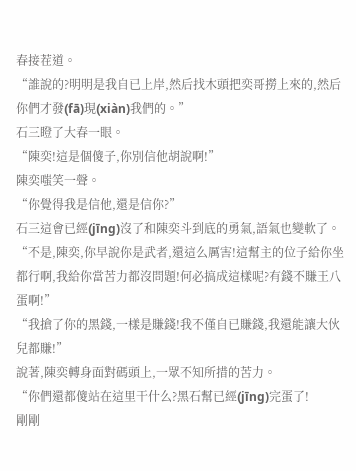春接茬道。
“誰說的?明明是我自已上岸,然后找木頭把奕哥撈上來的,然后你們才發(fā)現(xiàn)我們的。”
石三瞪了大春一眼。
“陳奕!這是個傻子,你別信他胡說啊!”
陳奕嗤笑一聲。
“你覺得我是信他,還是信你?”
石三這會已經(jīng)沒了和陳奕斗到底的勇氣,語氣也變軟了。
“不是,陳奕,你早說你是武者,還這么厲害!這幫主的位子給你坐都行啊,我給你當苦力都沒問題!何必搞成這樣呢?有錢不賺王八蛋啊!”
“我搶了你的黑錢,一樣是賺錢!我不僅自已賺錢,我還能讓大伙兒都賺!”
說著,陳奕轉身面對碼頭上,一眾不知所措的苦力。
“你們還都傻站在這里干什么?黑石幫已經(jīng)完蛋了!
剛剛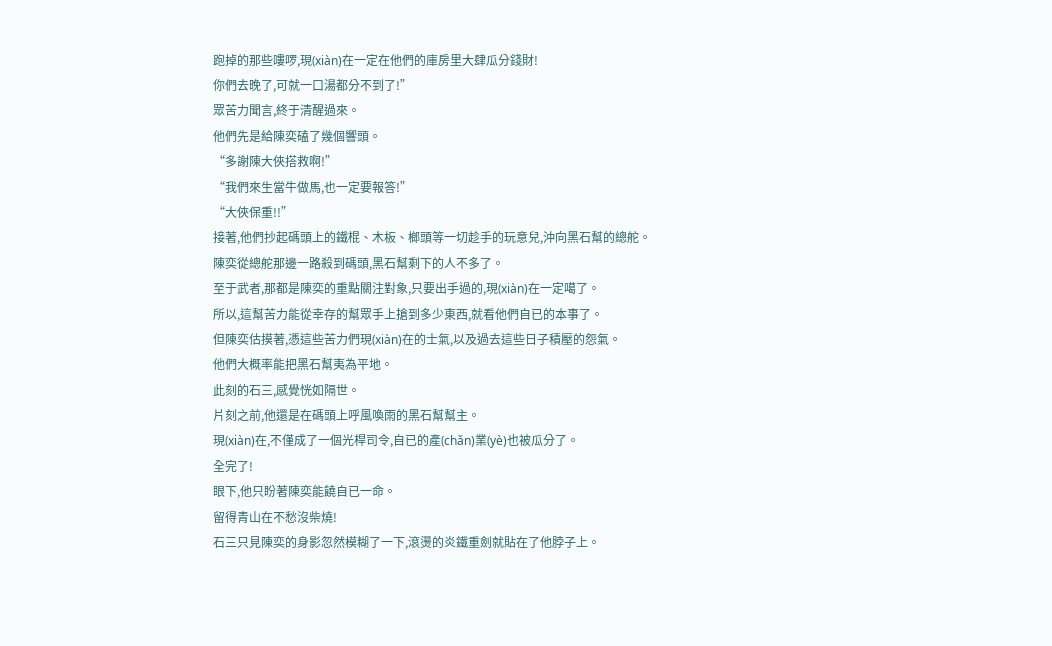跑掉的那些嘍啰,現(xiàn)在一定在他們的庫房里大肆瓜分錢財!
你們去晚了,可就一口湯都分不到了!”
眾苦力聞言,終于清醒過來。
他們先是給陳奕磕了幾個響頭。
“多謝陳大俠搭救啊!”
“我們來生當牛做馬,也一定要報答!”
“大俠保重!!”
接著,他們抄起碼頭上的鐵棍、木板、榔頭等一切趁手的玩意兒,沖向黑石幫的總舵。
陳奕從總舵那邊一路殺到碼頭,黑石幫剩下的人不多了。
至于武者,那都是陳奕的重點關注對象,只要出手過的,現(xiàn)在一定噶了。
所以,這幫苦力能從幸存的幫眾手上搶到多少東西,就看他們自已的本事了。
但陳奕估摸著,憑這些苦力們現(xiàn)在的士氣,以及過去這些日子積壓的怨氣。
他們大概率能把黑石幫夷為平地。
此刻的石三,感覺恍如隔世。
片刻之前,他還是在碼頭上呼風喚雨的黑石幫幫主。
現(xiàn)在,不僅成了一個光桿司令,自已的產(chǎn)業(yè)也被瓜分了。
全完了!
眼下,他只盼著陳奕能饒自已一命。
留得青山在不愁沒柴燒!
石三只見陳奕的身影忽然模糊了一下,滾燙的炎鐵重劍就貼在了他脖子上。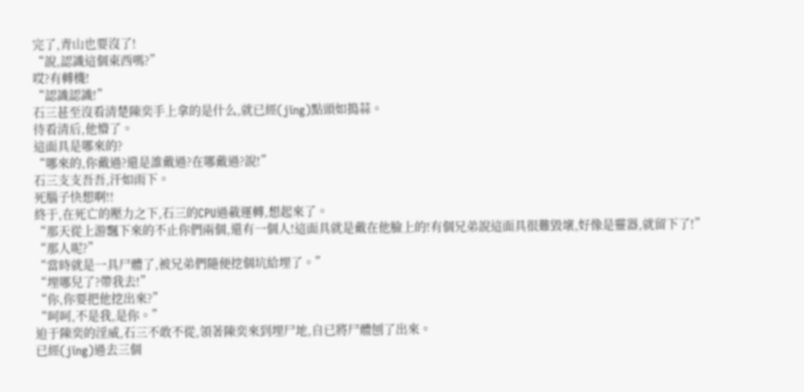完了,青山也要沒了!
“說,認識這個東西嗎?”
哎?有轉機!
“認識認識!”
石三甚至沒看清楚陳奕手上拿的是什么,就已經(jīng)點頭如搗蒜。
待看清后,他懵了。
這面具是哪來的?
“哪來的,你戴過?還是誰戴過?在哪戴過?說!”
石三支支吾吾,汗如雨下。
死腦子快想啊!!
終于,在死亡的壓力之下,石三的CPU過載運轉,想起來了。
“那天從上游飄下來的不止你們兩個,還有一個人!這面具就是戴在他臉上的!有個兄弟說這面具很難毀壞,好像是靈器,就留下了!”
“那人呢?”
“當時就是一具尸體了,被兄弟們隨便挖個坑給埋了。”
“埋哪兒了?帶我去!”
“你,你要把他挖出來?”
“呵呵,不是我,是你。”
迫于陳奕的淫威,石三不敢不從,領著陳奕來到埋尸地,自已將尸體刨了出來。
已經(jīng)過去三個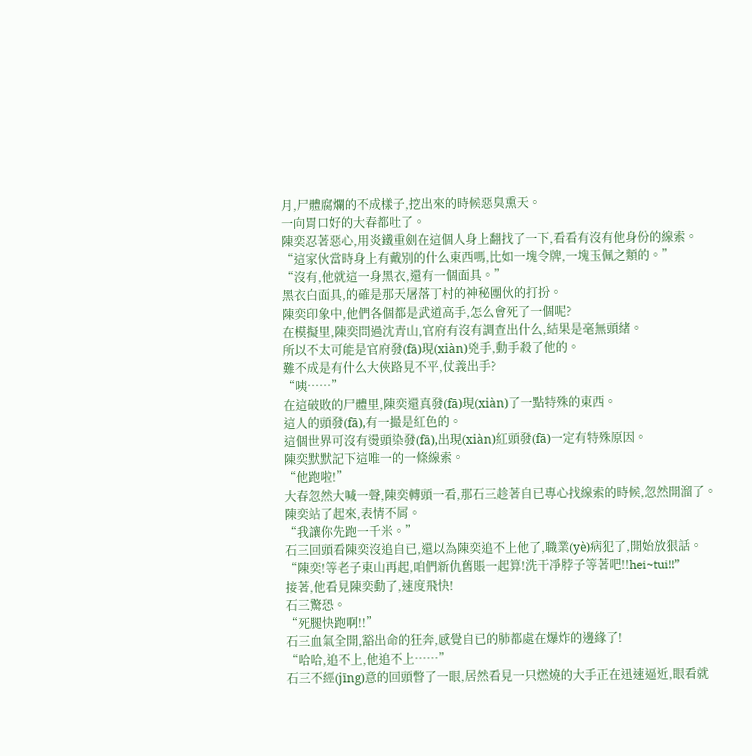月,尸體腐爛的不成樣子,挖出來的時候惡臭熏天。
一向胃口好的大春都吐了。
陳奕忍著惡心,用炎鐵重劍在這個人身上翻找了一下,看看有沒有他身份的線索。
“這家伙當時身上有戴別的什么東西嗎,比如一塊令牌,一塊玉佩之類的。”
“沒有,他就這一身黑衣,還有一個面具。”
黑衣白面具,的確是那天屠落丁村的神秘團伙的打扮。
陳奕印象中,他們各個都是武道高手,怎么會死了一個呢?
在模擬里,陳奕問過沈青山,官府有沒有調查出什么,結果是毫無頭緒。
所以不太可能是官府發(fā)現(xiàn)兇手,動手殺了他的。
難不成是有什么大俠路見不平,仗義出手?
“咦……”
在這破敗的尸體里,陳奕還真發(fā)現(xiàn)了一點特殊的東西。
這人的頭發(fā),有一撮是紅色的。
這個世界可沒有燙頭染發(fā),出現(xiàn)紅頭發(fā)一定有特殊原因。
陳奕默默記下這唯一的一條線索。
“他跑啦!”
大春忽然大喊一聲,陳奕轉頭一看,那石三趁著自已專心找線索的時候,忽然開溜了。
陳奕站了起來,表情不屑。
“我讓你先跑一千米。”
石三回頭看陳奕沒追自已,還以為陳奕追不上他了,職業(yè)病犯了,開始放狠話。
“陳奕!等老子東山再起,咱們新仇舊賬一起算!洗干凈脖子等著吧!!hei~tui!!”
接著,他看見陳奕動了,速度飛快!
石三驚恐。
“死腿快跑啊!!”
石三血氣全開,豁出命的狂奔,感覺自已的肺都處在爆炸的邊緣了!
“哈哈,追不上,他追不上……”
石三不經(jīng)意的回頭瞥了一眼,居然看見一只燃燒的大手正在迅速逼近,眼看就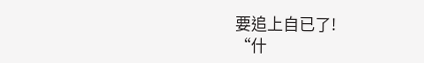要追上自已了!
“什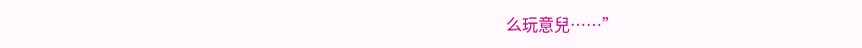么玩意兒……”